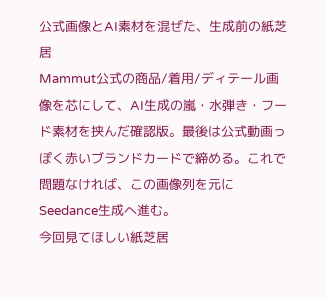公式画像とAI素材を混ぜた、生成前の紙芝居
Mammut公式の商品/着用/ディテール画像を芯にして、AI生成の嵐・水弾き・フード素材を挟んだ確認版。最後は公式動画っぽく赤いブランドカードで締める。これで問題なければ、この画像列を元にSeedance生成へ進む。
今回見てほしい紙芝居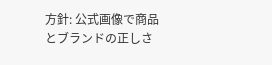方針: 公式画像で商品とブランドの正しさ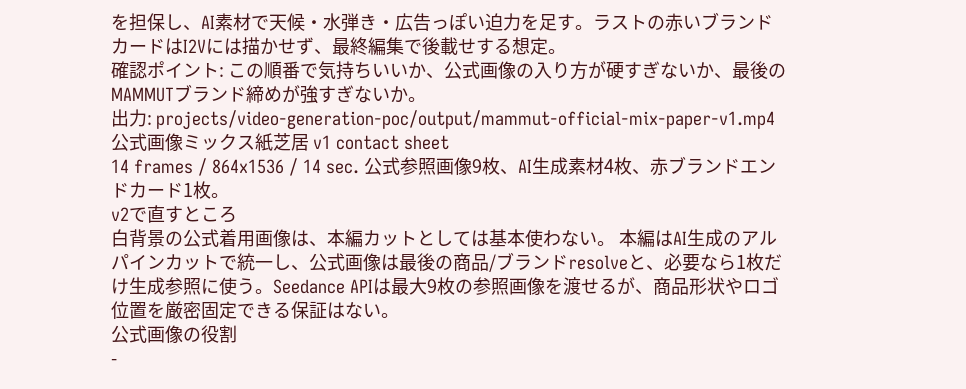を担保し、AI素材で天候・水弾き・広告っぽい迫力を足す。ラストの赤いブランドカードはI2Vには描かせず、最終編集で後載せする想定。
確認ポイント: この順番で気持ちいいか、公式画像の入り方が硬すぎないか、最後のMAMMUTブランド締めが強すぎないか。
出力: projects/video-generation-poc/output/mammut-official-mix-paper-v1.mp4
公式画像ミックス紙芝居 v1 contact sheet
14 frames / 864x1536 / 14 sec. 公式参照画像9枚、AI生成素材4枚、赤ブランドエンドカード1枚。
v2で直すところ
白背景の公式着用画像は、本編カットとしては基本使わない。 本編はAI生成のアルパインカットで統一し、公式画像は最後の商品/ブランドresolveと、必要なら1枚だけ生成参照に使う。Seedance APIは最大9枚の参照画像を渡せるが、商品形状やロゴ位置を厳密固定できる保証はない。
公式画像の役割
-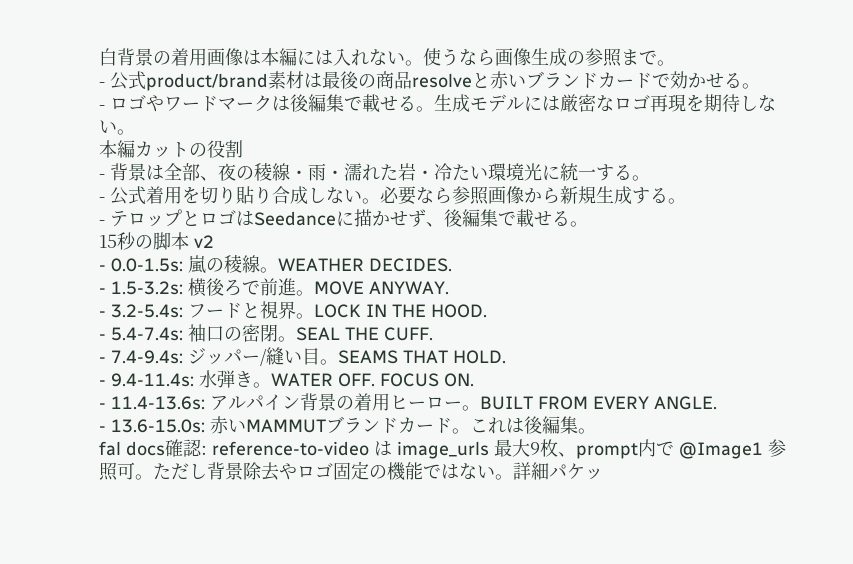白背景の着用画像は本編には入れない。使うなら画像生成の参照まで。
- 公式product/brand素材は最後の商品resolveと赤いブランドカードで効かせる。
- ロゴやワードマークは後編集で載せる。生成モデルには厳密なロゴ再現を期待しない。
本編カットの役割
- 背景は全部、夜の稜線・雨・濡れた岩・冷たい環境光に統一する。
- 公式着用を切り貼り合成しない。必要なら参照画像から新規生成する。
- テロップとロゴはSeedanceに描かせず、後編集で載せる。
15秒の脚本 v2
- 0.0-1.5s: 嵐の稜線。WEATHER DECIDES.
- 1.5-3.2s: 横後ろで前進。MOVE ANYWAY.
- 3.2-5.4s: フードと視界。LOCK IN THE HOOD.
- 5.4-7.4s: 袖口の密閉。SEAL THE CUFF.
- 7.4-9.4s: ジッパー/縫い目。SEAMS THAT HOLD.
- 9.4-11.4s: 水弾き。WATER OFF. FOCUS ON.
- 11.4-13.6s: アルパイン背景の着用ヒーロー。BUILT FROM EVERY ANGLE.
- 13.6-15.0s: 赤いMAMMUTブランドカード。これは後編集。
fal docs確認: reference-to-video は image_urls 最大9枚、prompt内で @Image1 参照可。ただし背景除去やロゴ固定の機能ではない。詳細パケッ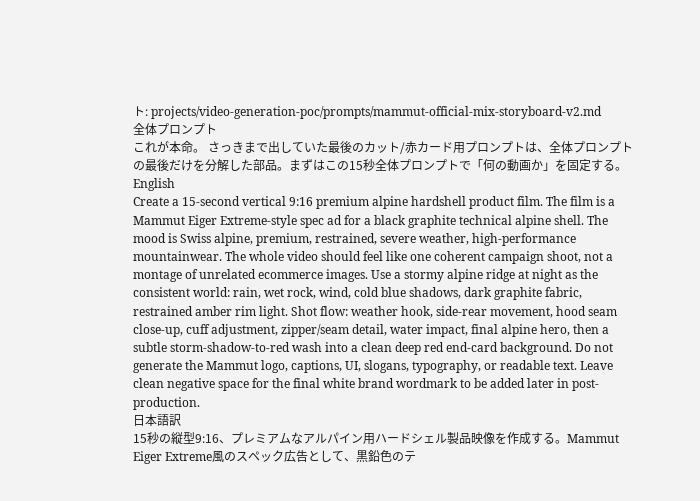ト: projects/video-generation-poc/prompts/mammut-official-mix-storyboard-v2.md
全体プロンプト
これが本命。 さっきまで出していた最後のカット/赤カード用プロンプトは、全体プロンプトの最後だけを分解した部品。まずはこの15秒全体プロンプトで「何の動画か」を固定する。
English
Create a 15-second vertical 9:16 premium alpine hardshell product film. The film is a Mammut Eiger Extreme-style spec ad for a black graphite technical alpine shell. The mood is Swiss alpine, premium, restrained, severe weather, high-performance mountainwear. The whole video should feel like one coherent campaign shoot, not a montage of unrelated ecommerce images. Use a stormy alpine ridge at night as the consistent world: rain, wet rock, wind, cold blue shadows, dark graphite fabric, restrained amber rim light. Shot flow: weather hook, side-rear movement, hood seam close-up, cuff adjustment, zipper/seam detail, water impact, final alpine hero, then a subtle storm-shadow-to-red wash into a clean deep red end-card background. Do not generate the Mammut logo, captions, UI, slogans, typography, or readable text. Leave clean negative space for the final white brand wordmark to be added later in post-production.
日本語訳
15秒の縦型9:16、プレミアムなアルパイン用ハードシェル製品映像を作成する。Mammut Eiger Extreme風のスペック広告として、黒鉛色のテ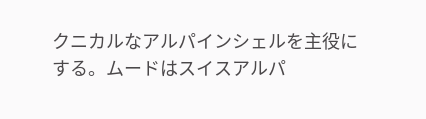クニカルなアルパインシェルを主役にする。ムードはスイスアルパ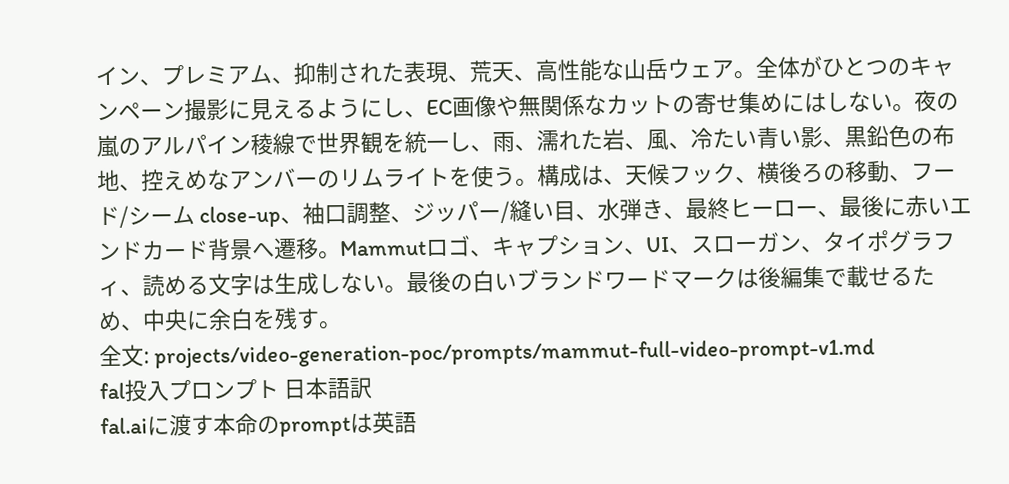イン、プレミアム、抑制された表現、荒天、高性能な山岳ウェア。全体がひとつのキャンペーン撮影に見えるようにし、EC画像や無関係なカットの寄せ集めにはしない。夜の嵐のアルパイン稜線で世界観を統一し、雨、濡れた岩、風、冷たい青い影、黒鉛色の布地、控えめなアンバーのリムライトを使う。構成は、天候フック、横後ろの移動、フード/シーム close-up、袖口調整、ジッパー/縫い目、水弾き、最終ヒーロー、最後に赤いエンドカード背景へ遷移。Mammutロゴ、キャプション、UI、スローガン、タイポグラフィ、読める文字は生成しない。最後の白いブランドワードマークは後編集で載せるため、中央に余白を残す。
全文: projects/video-generation-poc/prompts/mammut-full-video-prompt-v1.md
fal投入プロンプト 日本語訳
fal.aiに渡す本命のpromptは英語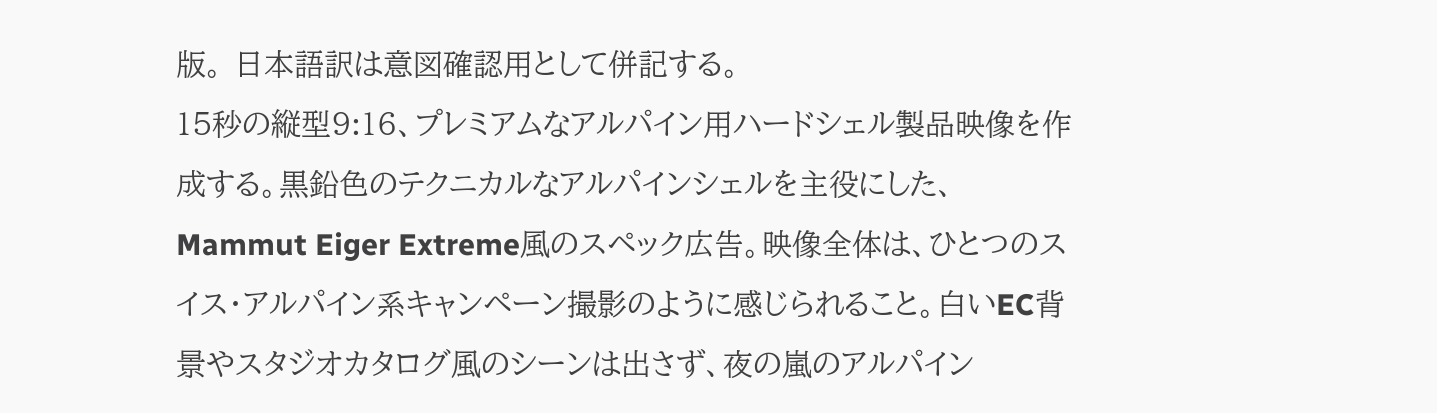版。 日本語訳は意図確認用として併記する。
15秒の縦型9:16、プレミアムなアルパイン用ハードシェル製品映像を作成する。黒鉛色のテクニカルなアルパインシェルを主役にした、Mammut Eiger Extreme風のスペック広告。映像全体は、ひとつのスイス・アルパイン系キャンペーン撮影のように感じられること。白いEC背景やスタジオカタログ風のシーンは出さず、夜の嵐のアルパイン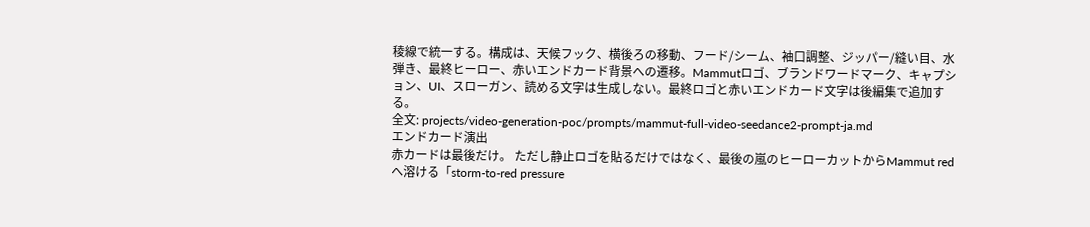稜線で統一する。構成は、天候フック、横後ろの移動、フード/シーム、袖口調整、ジッパー/縫い目、水弾き、最終ヒーロー、赤いエンドカード背景への遷移。Mammutロゴ、ブランドワードマーク、キャプション、UI、スローガン、読める文字は生成しない。最終ロゴと赤いエンドカード文字は後編集で追加する。
全文: projects/video-generation-poc/prompts/mammut-full-video-seedance2-prompt-ja.md
エンドカード演出
赤カードは最後だけ。 ただし静止ロゴを貼るだけではなく、最後の嵐のヒーローカットからMammut redへ溶ける「storm-to-red pressure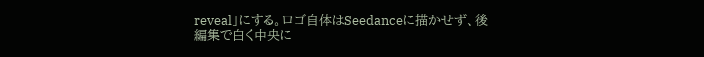reveal」にする。ロゴ自体はSeedanceに描かせず、後編集で白く中央に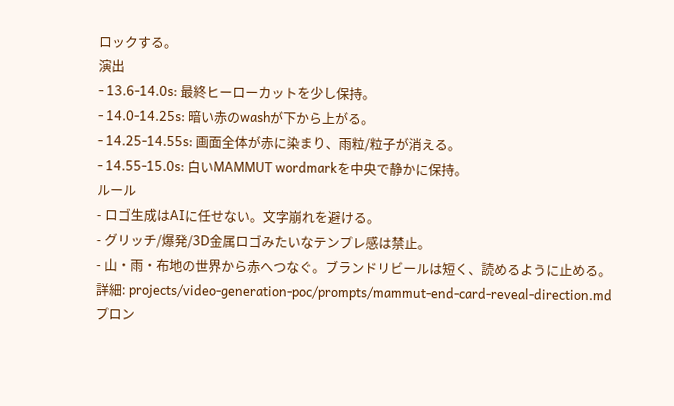ロックする。
演出
- 13.6-14.0s: 最終ヒーローカットを少し保持。
- 14.0-14.25s: 暗い赤のwashが下から上がる。
- 14.25-14.55s: 画面全体が赤に染まり、雨粒/粒子が消える。
- 14.55-15.0s: 白いMAMMUT wordmarkを中央で静かに保持。
ルール
- ロゴ生成はAIに任せない。文字崩れを避ける。
- グリッチ/爆発/3D金属ロゴみたいなテンプレ感は禁止。
- 山・雨・布地の世界から赤へつなぐ。ブランドリビールは短く、読めるように止める。
詳細: projects/video-generation-poc/prompts/mammut-end-card-reveal-direction.md
プロン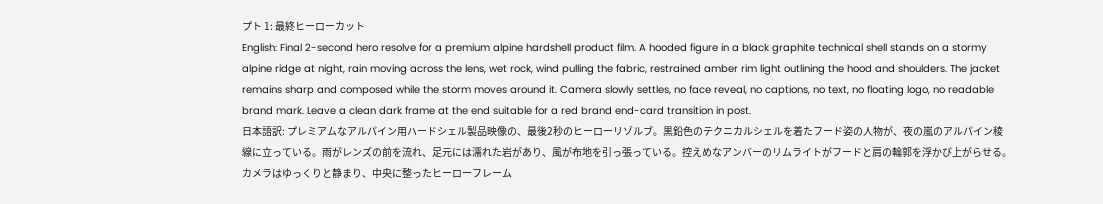プト 1: 最終ヒーローカット
English: Final 2-second hero resolve for a premium alpine hardshell product film. A hooded figure in a black graphite technical shell stands on a stormy alpine ridge at night, rain moving across the lens, wet rock, wind pulling the fabric, restrained amber rim light outlining the hood and shoulders. The jacket remains sharp and composed while the storm moves around it. Camera slowly settles, no face reveal, no captions, no text, no floating logo, no readable brand mark. Leave a clean dark frame at the end suitable for a red brand end-card transition in post.
日本語訳: プレミアムなアルパイン用ハードシェル製品映像の、最後2秒のヒーローリゾルブ。黒鉛色のテクニカルシェルを着たフード姿の人物が、夜の嵐のアルパイン稜線に立っている。雨がレンズの前を流れ、足元には濡れた岩があり、風が布地を引っ張っている。控えめなアンバーのリムライトがフードと肩の輪郭を浮かび上がらせる。カメラはゆっくりと静まり、中央に整ったヒーローフレーム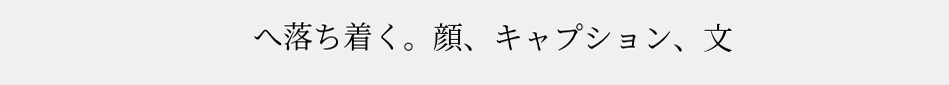へ落ち着く。顔、キャプション、文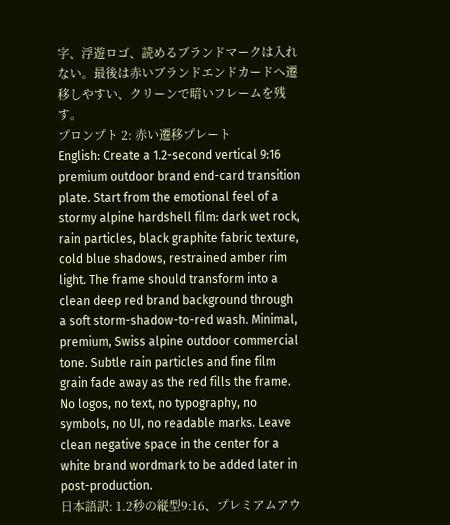字、浮遊ロゴ、読めるブランドマークは入れない。最後は赤いブランドエンドカードへ遷移しやすい、クリーンで暗いフレームを残す。
プロンプト 2: 赤い遷移プレート
English: Create a 1.2-second vertical 9:16 premium outdoor brand end-card transition plate. Start from the emotional feel of a stormy alpine hardshell film: dark wet rock, rain particles, black graphite fabric texture, cold blue shadows, restrained amber rim light. The frame should transform into a clean deep red brand background through a soft storm-shadow-to-red wash. Minimal, premium, Swiss alpine outdoor commercial tone. Subtle rain particles and fine film grain fade away as the red fills the frame. No logos, no text, no typography, no symbols, no UI, no readable marks. Leave clean negative space in the center for a white brand wordmark to be added later in post-production.
日本語訳: 1.2秒の縦型9:16、プレミアムアウ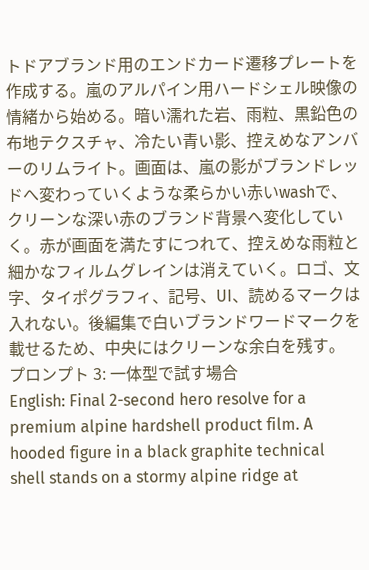トドアブランド用のエンドカード遷移プレートを作成する。嵐のアルパイン用ハードシェル映像の情緒から始める。暗い濡れた岩、雨粒、黒鉛色の布地テクスチャ、冷たい青い影、控えめなアンバーのリムライト。画面は、嵐の影がブランドレッドへ変わっていくような柔らかい赤いwashで、クリーンな深い赤のブランド背景へ変化していく。赤が画面を満たすにつれて、控えめな雨粒と細かなフィルムグレインは消えていく。ロゴ、文字、タイポグラフィ、記号、UI、読めるマークは入れない。後編集で白いブランドワードマークを載せるため、中央にはクリーンな余白を残す。
プロンプト 3: 一体型で試す場合
English: Final 2-second hero resolve for a premium alpine hardshell product film. A hooded figure in a black graphite technical shell stands on a stormy alpine ridge at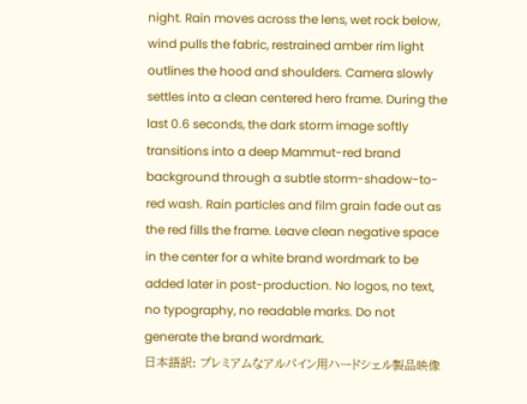night. Rain moves across the lens, wet rock below, wind pulls the fabric, restrained amber rim light outlines the hood and shoulders. Camera slowly settles into a clean centered hero frame. During the last 0.6 seconds, the dark storm image softly transitions into a deep Mammut-red brand background through a subtle storm-shadow-to-red wash. Rain particles and film grain fade out as the red fills the frame. Leave clean negative space in the center for a white brand wordmark to be added later in post-production. No logos, no text, no typography, no readable marks. Do not generate the brand wordmark.
日本語訳: プレミアムなアルパイン用ハードシェル製品映像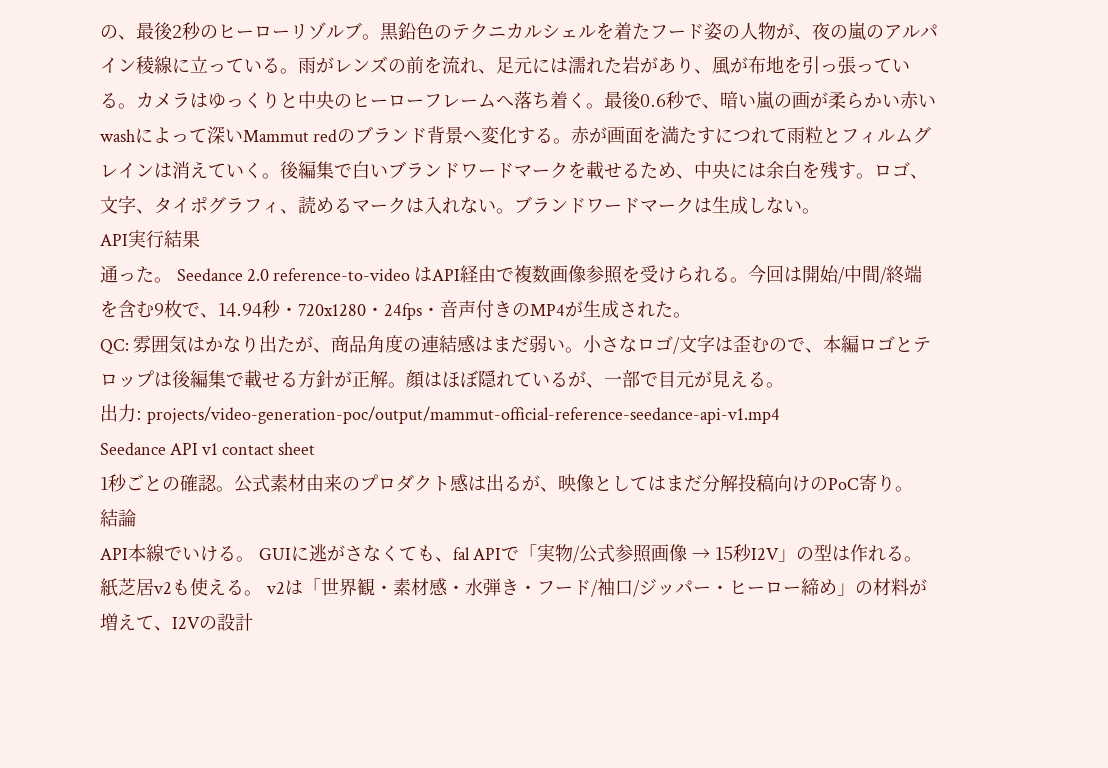の、最後2秒のヒーローリゾルブ。黒鉛色のテクニカルシェルを着たフード姿の人物が、夜の嵐のアルパイン稜線に立っている。雨がレンズの前を流れ、足元には濡れた岩があり、風が布地を引っ張っている。カメラはゆっくりと中央のヒーローフレームへ落ち着く。最後0.6秒で、暗い嵐の画が柔らかい赤いwashによって深いMammut redのブランド背景へ変化する。赤が画面を満たすにつれて雨粒とフィルムグレインは消えていく。後編集で白いブランドワードマークを載せるため、中央には余白を残す。ロゴ、文字、タイポグラフィ、読めるマークは入れない。ブランドワードマークは生成しない。
API実行結果
通った。 Seedance 2.0 reference-to-video はAPI経由で複数画像参照を受けられる。今回は開始/中間/終端を含む9枚で、14.94秒・720x1280・24fps・音声付きのMP4が生成された。
QC: 雰囲気はかなり出たが、商品角度の連結感はまだ弱い。小さなロゴ/文字は歪むので、本編ロゴとテロップは後編集で載せる方針が正解。顔はほぼ隠れているが、一部で目元が見える。
出力: projects/video-generation-poc/output/mammut-official-reference-seedance-api-v1.mp4
Seedance API v1 contact sheet
1秒ごとの確認。公式素材由来のプロダクト感は出るが、映像としてはまだ分解投稿向けのPoC寄り。
結論
API本線でいける。 GUIに逃がさなくても、fal APIで「実物/公式参照画像 → 15秒I2V」の型は作れる。
紙芝居v2も使える。 v2は「世界観・素材感・水弾き・フード/袖口/ジッパー・ヒーロー締め」の材料が増えて、I2Vの設計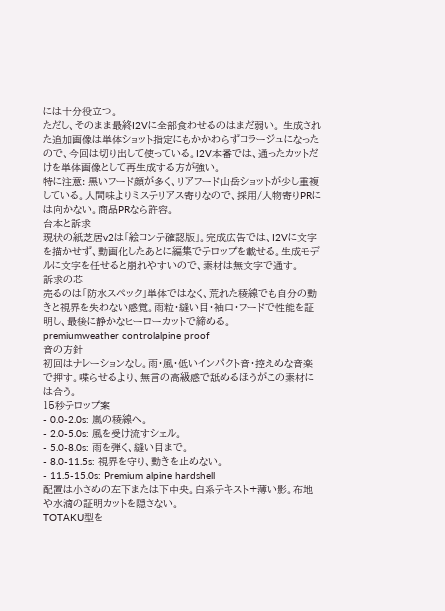には十分役立つ。
ただし、そのまま最終I2Vに全部食わせるのはまだ弱い。 生成された追加画像は単体ショット指定にもかかわらずコラージュになったので、今回は切り出して使っている。I2V本番では、通ったカットだけを単体画像として再生成する方が強い。
特に注意: 黒いフード顔が多く、リアフード山岳ショットが少し重複している。人間味よりミステリアス寄りなので、採用/人物寄りPRには向かない。商品PRなら許容。
台本と訴求
現状の紙芝居v2は「絵コンテ確認版」。完成広告では、I2Vに文字を描かせず、動画化したあとに編集でテロップを載せる。生成モデルに文字を任せると崩れやすいので、素材は無文字で通す。
訴求の芯
売るのは「防水スペック」単体ではなく、荒れた稜線でも自分の動きと視界を失わない感覚。雨粒・縫い目・袖口・フードで性能を証明し、最後に静かなヒーローカットで締める。
premiumweather controlalpine proof
音の方針
初回はナレーションなし。雨・風・低いインパクト音・控えめな音楽で押す。喋らせるより、無言の高級感で舐めるほうがこの素材には合う。
15秒テロップ案
- 0.0-2.0s: 嵐の稜線へ。
- 2.0-5.0s: 風を受け流すシェル。
- 5.0-8.0s: 雨を弾く、縫い目まで。
- 8.0-11.5s: 視界を守り、動きを止めない。
- 11.5-15.0s: Premium alpine hardshell
配置は小さめの左下または下中央。白系テキスト+薄い影。布地や水滴の証明カットを隠さない。
TOTAKU型を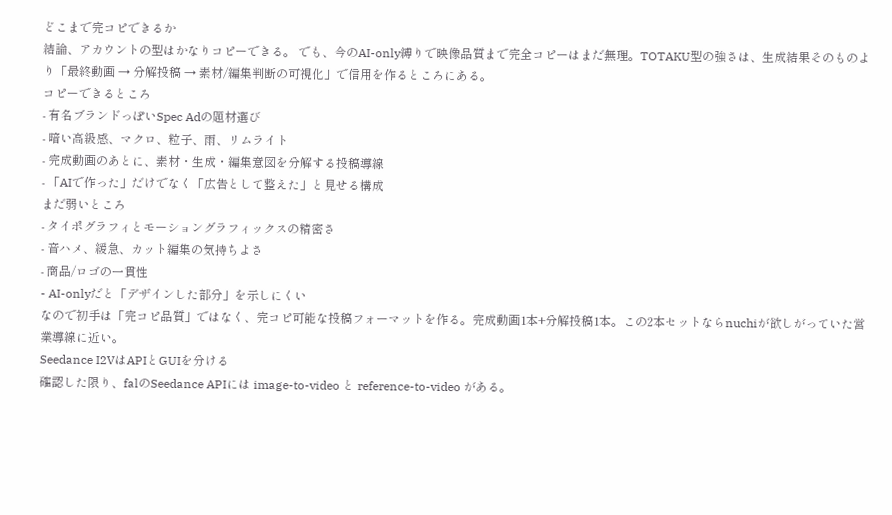どこまで完コピできるか
結論、アカウントの型はかなりコピーできる。 でも、今のAI-only縛りで映像品質まで完全コピーはまだ無理。TOTAKU型の強さは、生成結果そのものより「最終動画 → 分解投稿 → 素材/編集判断の可視化」で信用を作るところにある。
コピーできるところ
- 有名ブランドっぽいSpec Adの題材選び
- 暗い高級感、マクロ、粒子、雨、リムライト
- 完成動画のあとに、素材・生成・編集意図を分解する投稿導線
- 「AIで作った」だけでなく「広告として整えた」と見せる構成
まだ弱いところ
- タイポグラフィとモーショングラフィックスの精密さ
- 音ハメ、緩急、カット編集の気持ちよさ
- 商品/ロゴの一貫性
- AI-onlyだと「デザインした部分」を示しにくい
なので初手は「完コピ品質」ではなく、完コピ可能な投稿フォーマットを作る。完成動画1本+分解投稿1本。この2本セットならnuchiが欲しがっていた営業導線に近い。
Seedance I2VはAPIとGUIを分ける
確認した限り、falのSeedance APIには image-to-video と reference-to-video がある。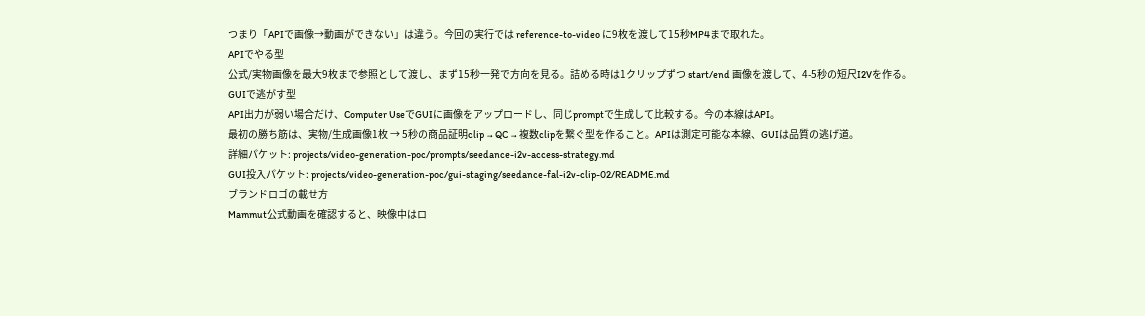つまり「APIで画像→動画ができない」は違う。今回の実行では reference-to-video に9枚を渡して15秒MP4まで取れた。
APIでやる型
公式/実物画像を最大9枚まで参照として渡し、まず15秒一発で方向を見る。詰める時は1クリップずつ start/end 画像を渡して、4-5秒の短尺I2Vを作る。
GUIで逃がす型
API出力が弱い場合だけ、Computer UseでGUIに画像をアップロードし、同じpromptで生成して比較する。今の本線はAPI。
最初の勝ち筋は、実物/生成画像1枚 → 5秒の商品証明clip → QC → 複数clipを繋ぐ型を作ること。APIは測定可能な本線、GUIは品質の逃げ道。
詳細パケット: projects/video-generation-poc/prompts/seedance-i2v-access-strategy.md
GUI投入パケット: projects/video-generation-poc/gui-staging/seedance-fal-i2v-clip-02/README.md
ブランドロゴの載せ方
Mammut公式動画を確認すると、映像中はロ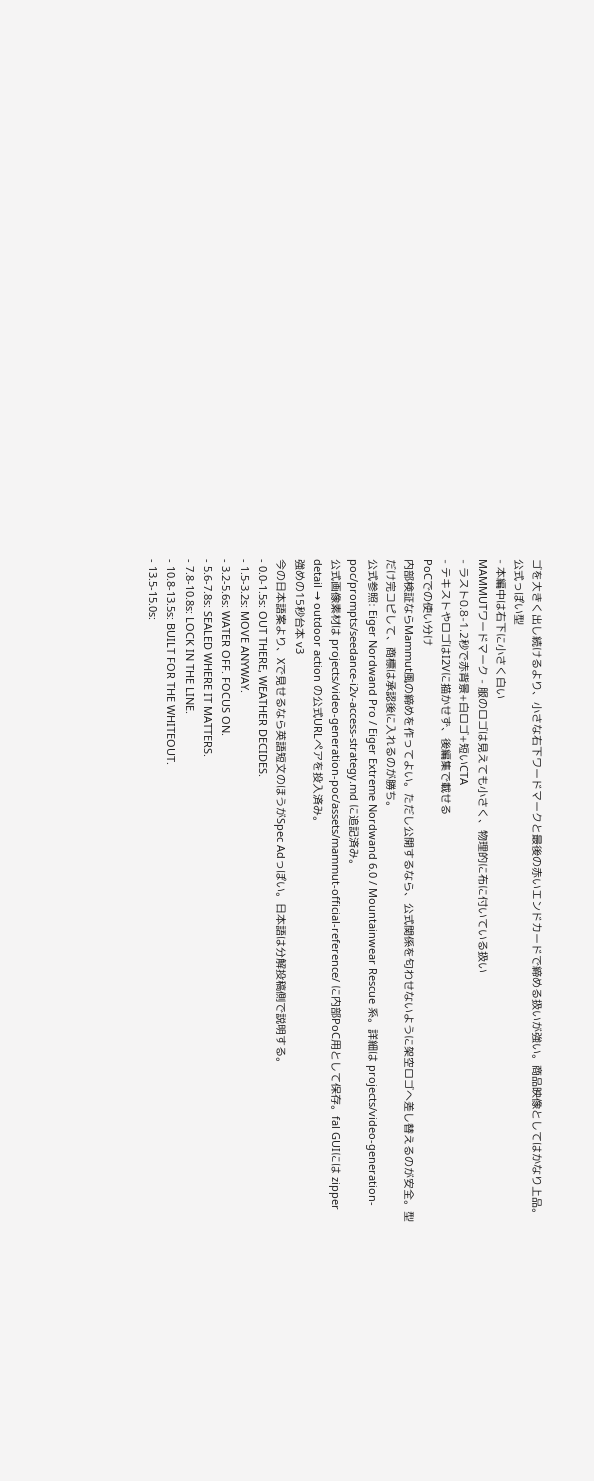ゴを大きく出し続けるより、小さな右下ワードマークと最後の赤いエンドカードで締める扱いが強い。商品映像としてはかなり上品。
公式っぽい型
- 本編中は右下に小さく白い
MAMMUTワードマーク - 服のロゴは見えても小さく、物理的に布に付いている扱い
- ラスト0.8-1.2秒で赤背景+白ロゴ+短いCTA
- テキストやロゴはI2Vに描かせず、後編集で載せる
PoCでの使い分け
内部検証ならMammut風の締めを作ってよい。ただし公開するなら、公式関係を匂わせないように架空ロゴへ差し替えるのが安全。型だけ完コピして、商標は承認後に入れるのが勝ち。
公式参照: Eiger Nordwand Pro / Eiger Extreme Nordwand 6.0 / Mountainwear Rescue 系。詳細は projects/video-generation-poc/prompts/seedance-i2v-access-strategy.md に追記済み。
公式画像素材は projects/video-generation-poc/assets/mammut-official-reference/ に内部PoC用として保存。fal GUIには zipper detail → outdoor action の公式URLペアを投入済み。
強めの15秒台本 v3
今の日本語案より、Xで見せるなら英語短文のほうがSpec Adっぽい。日本語は分解投稿側で説明する。
- 0.0-1.5s: OUT THERE, WEATHER DECIDES.
- 1.5-3.2s: MOVE ANYWAY.
- 3.2-5.6s: WATER OFF. FOCUS ON.
- 5.6-7.8s: SEALED WHERE IT MATTERS.
- 7.8-10.8s: LOCK IN THE LINE.
- 10.8-13.5s: BUILT FOR THE WHITEOUT.
- 13.5-15.0s: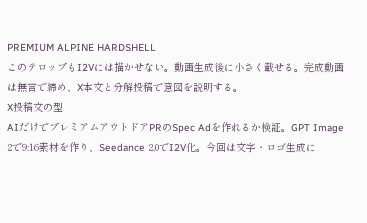PREMIUM ALPINE HARDSHELL
このテロップもI2Vには描かせない。動画生成後に小さく載せる。完成動画は無言で締め、X本文と分解投稿で意図を説明する。
X投稿文の型
AIだけでプレミアムアウトドアPRのSpec Adを作れるか検証。GPT Image 2で9:16素材を作り、Seedance 2.0でI2V化。今回は文字・ロゴ生成に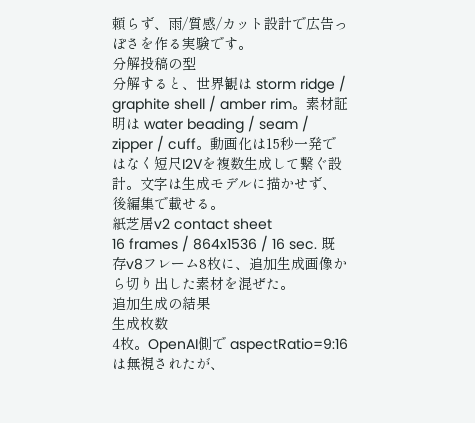頼らず、雨/質感/カット設計で広告っぽさを作る実験です。
分解投稿の型
分解すると、世界観は storm ridge / graphite shell / amber rim。素材証明は water beading / seam / zipper / cuff。動画化は15秒一発ではなく短尺I2Vを複数生成して繋ぐ設計。文字は生成モデルに描かせず、後編集で載せる。
紙芝居v2 contact sheet
16 frames / 864x1536 / 16 sec. 既存v8フレーム8枚に、追加生成画像から切り出した素材を混ぜた。
追加生成の結果
生成枚数
4枚。OpenAI側で aspectRatio=9:16 は無視されたが、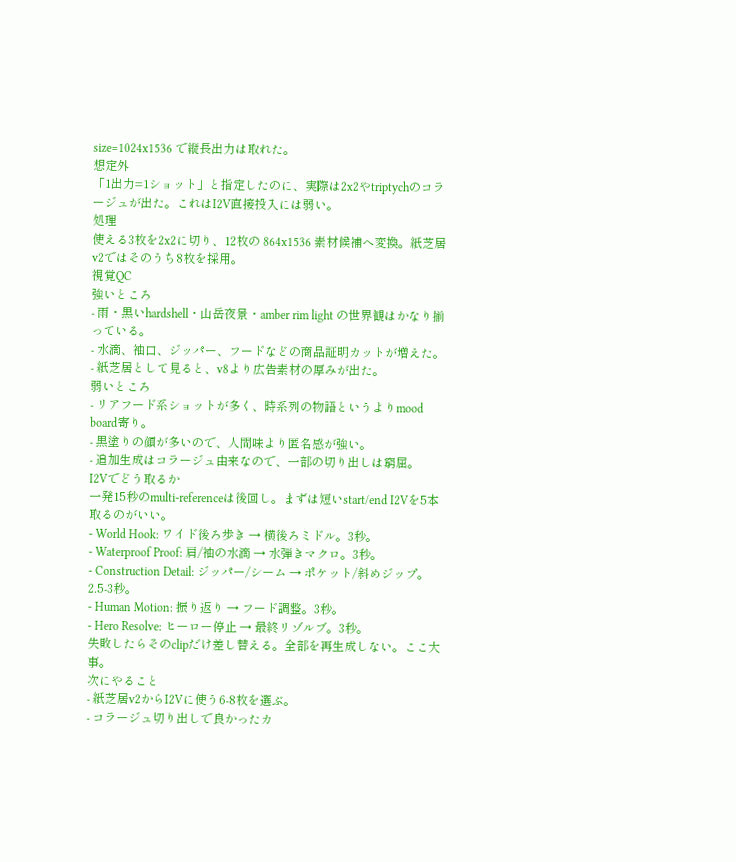size=1024x1536 で縦長出力は取れた。
想定外
「1出力=1ショット」と指定したのに、実際は2x2やtriptychのコラージュが出た。これはI2V直接投入には弱い。
処理
使える3枚を2x2に切り、12枚の 864x1536 素材候補へ変換。紙芝居v2ではそのうち8枚を採用。
視覚QC
強いところ
- 雨・黒いhardshell・山岳夜景・amber rim light の世界観はかなり揃っている。
- 水滴、袖口、ジッパー、フードなどの商品証明カットが増えた。
- 紙芝居として見ると、v8より広告素材の厚みが出た。
弱いところ
- リアフード系ショットが多く、時系列の物語というよりmood board寄り。
- 黒塗りの顔が多いので、人間味より匿名感が強い。
- 追加生成はコラージュ由来なので、一部の切り出しは窮屈。
I2Vでどう取るか
一発15秒のmulti-referenceは後回し。まずは短いstart/end I2Vを5本取るのがいい。
- World Hook: ワイド後ろ歩き → 横後ろミドル。3秒。
- Waterproof Proof: 肩/袖の水滴 → 水弾きマクロ。3秒。
- Construction Detail: ジッパー/シーム → ポケット/斜めジップ。2.5-3秒。
- Human Motion: 振り返り → フード調整。3秒。
- Hero Resolve: ヒーロー停止 → 最終リゾルブ。3秒。
失敗したらそのclipだけ差し替える。全部を再生成しない。ここ大事。
次にやること
- 紙芝居v2からI2Vに使う6-8枚を選ぶ。
- コラージュ切り出しで良かったカ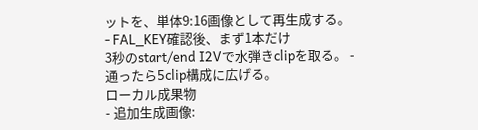ットを、単体9:16画像として再生成する。
- FAL_KEY確認後、まず1本だけ
3秒のstart/end I2Vで水弾きclipを取る。 - 通ったら5clip構成に広げる。
ローカル成果物
- 追加生成画像: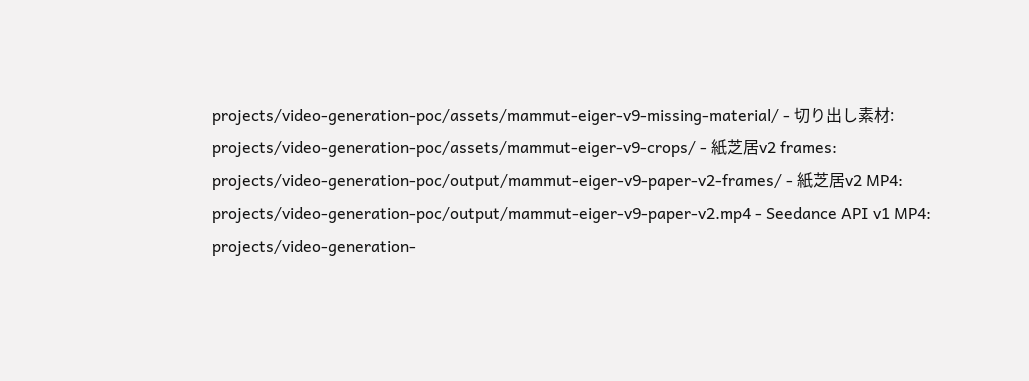projects/video-generation-poc/assets/mammut-eiger-v9-missing-material/ - 切り出し素材:
projects/video-generation-poc/assets/mammut-eiger-v9-crops/ - 紙芝居v2 frames:
projects/video-generation-poc/output/mammut-eiger-v9-paper-v2-frames/ - 紙芝居v2 MP4:
projects/video-generation-poc/output/mammut-eiger-v9-paper-v2.mp4 - Seedance API v1 MP4:
projects/video-generation-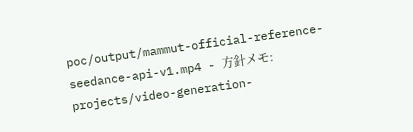poc/output/mammut-official-reference-seedance-api-v1.mp4 - 方針メモ:
projects/video-generation-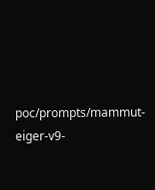poc/prompts/mammut-eiger-v9-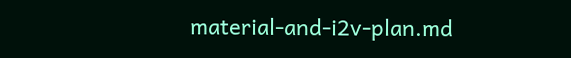material-and-i2v-plan.md